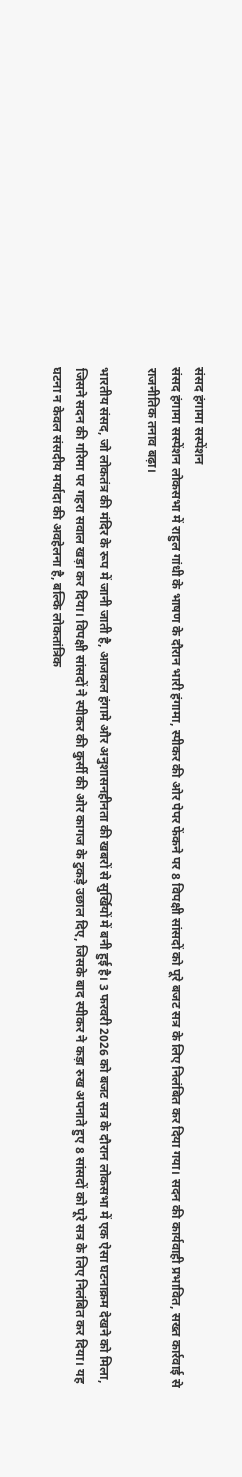संसद हंगामा सस्पेंशन
संसद हंगामा सस्पेंशन लोकसभा में राहुल गांधी के भाषण के दौरान भारी हंगामा, स्पीकर की ओर पेपर फेंकने पर 8 विपक्षी सांसदों को पूरे बजट सत्र के लिए निलंबित कर दिया गया। सदन की कार्यवाही प्रभावित, सख्त कार्रवाई से राजनीतिक तनाव बढ़ा।

भारतीय संसद, जो लोकतंत्र की मंदिर के रूप में जानी जाती है, आजकल हंगामे और अनुशासनहीनता की खबरों से सुर्खियों में बनी हुई है। 3 फरवरी 2026 को बजट सत्र के दौरान लोकसभा में एक ऐसा घटनाक्रम देखने को मिला, जिसने सदन की गरिमा पर गहरा सवाल खड़ा कर दिया। विपक्षी सांसदों ने स्पीकर की कुर्सी की ओर कागज के टुकड़े उछाल दिए, जिसके बाद स्पीकर ने कड़ा रुख अपनाते हुए 8 सांसदों को पूरे सत्र के लिए निलंबित कर दिया। यह घटना न केवल संसदीय मर्यादा की अवहेलना है, बल्कि लोकतांत्रिक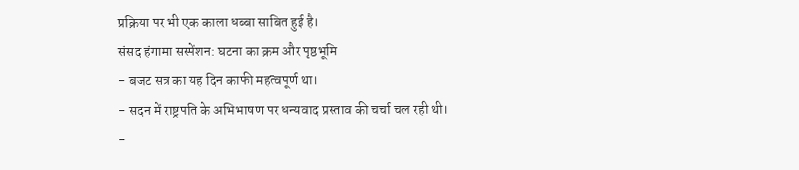प्रक्रिया पर भी एक काला धब्बा साबित हुई है।
संसद हंगामा सस्पेंशन: घटना का क्रम और पृष्ठभूमि
- बजट सत्र का यह दिन काफी महत्वपूर्ण था।
- सदन में राष्ट्रपति के अभिभाषण पर धन्यवाद प्रस्ताव की चर्चा चल रही थी।
-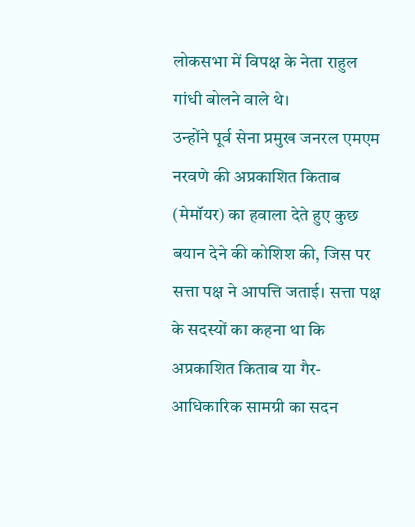लोकसभा में विपक्ष के नेता राहुल गांधी बोलने वाले थे।
उन्होंने पूर्व सेना प्रमुख जनरल एमएम नरवणे की अप्रकाशित किताब (मेमॉयर) का हवाला देते हुए कुछ बयान देने की कोशिश की, जिस पर सत्ता पक्ष ने आपत्ति जताई। सत्ता पक्ष के सदस्यों का कहना था कि अप्रकाशित किताब या गैर-आधिकारिक सामग्री का सदन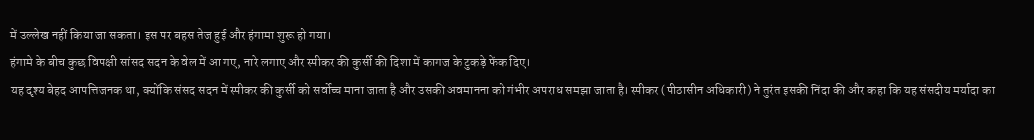में उल्लेख नहीं किया जा सकता। इस पर बहस तेज हुई और हंगामा शुरू हो गया।
हंगामे के बीच कुछ विपक्षी सांसद सदन के वेल में आ गए, नारे लगाए और स्पीकर की कुर्सी की दिशा में कागज के टुकड़े फेंक दिए।
यह दृश्य बेहद आपत्तिजनक था, क्योंकि संसद सदन में स्पीकर की कुर्सी को सर्वोच्च माना जाता है और उसकी अवमानना को गंभीर अपराध समझा जाता है। स्पीकर (पीठासीन अधिकारी) ने तुरंत इसकी निंदा की और कहा कि यह संसदीय मर्यादा का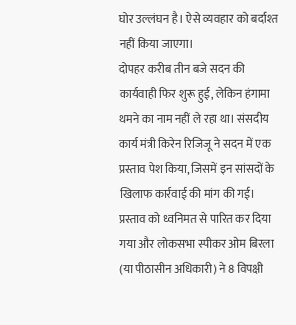घोर उल्लंघन है। ऐसे व्यवहार को बर्दाश्त नहीं किया जाएगा।
दोपहर करीब तीन बजे सदन की कार्यवाही फिर शुरू हुई, लेकिन हंगामा थमने का नाम नहीं ले रहा था। संसदीय कार्य मंत्री किरेन रिजिजू ने सदन में एक प्रस्ताव पेश किया, जिसमें इन सांसदों के खिलाफ कार्रवाई की मांग की गई। प्रस्ताव को ध्वनिमत से पारित कर दिया गया और लोकसभा स्पीकर ओम बिरला (या पीठासीन अधिकारी) ने 8 विपक्षी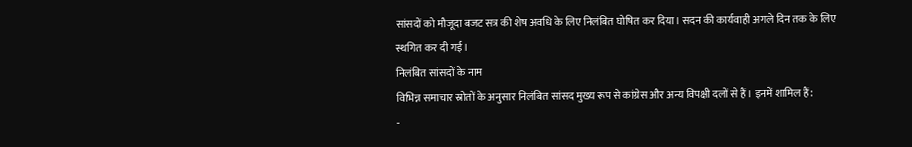सांसदों को मौजूदा बजट सत्र की शेष अवधि के लिए निलंबित घोषित कर दिया। सदन की कार्यवाही अगले दिन तक के लिए स्थगित कर दी गई।
निलंबित सांसदों के नाम
विभिन्न समाचार स्रोतों के अनुसार निलंबित सांसद मुख्य रूप से कांग्रेस और अन्य विपक्षी दलों से हैं। इनमें शामिल हैं:
-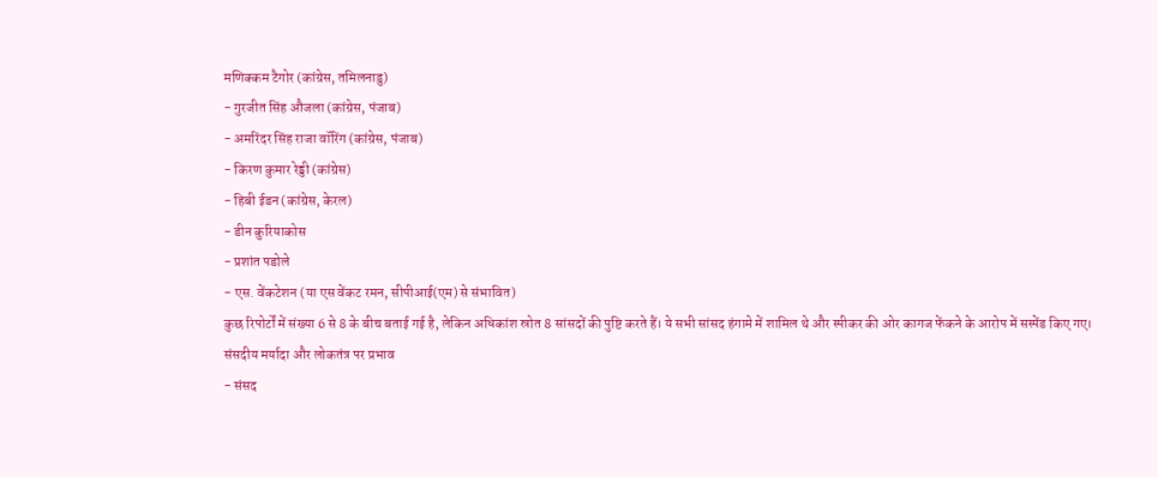मणिक्कम टैगोर (कांग्रेस, तमिलनाडु)
- गुरजीत सिंह औजला (कांग्रेस, पंजाब)
- अमरिंदर सिंह राजा वॉरिंग (कांग्रेस, पंजाब)
- किरण कुमार रेड्डी (कांग्रेस)
- हिबी ईडन (कांग्रेस, केरल)
- डीन कुरियाकोस
- प्रशांत पडोले
- एस. वेंकटेशन (या एस वेंकट रमन, सीपीआई(एम) से संभावित)
कुछ रिपोर्टों में संख्या 6 से 8 के बीच बताई गई है, लेकिन अधिकांश स्रोत 8 सांसदों की पुष्टि करते हैं। ये सभी सांसद हंगामे में शामिल थे और स्पीकर की ओर कागज फेंकने के आरोप में सस्पेंड किए गए।
संसदीय मर्यादा और लोकतंत्र पर प्रभाव
- संसद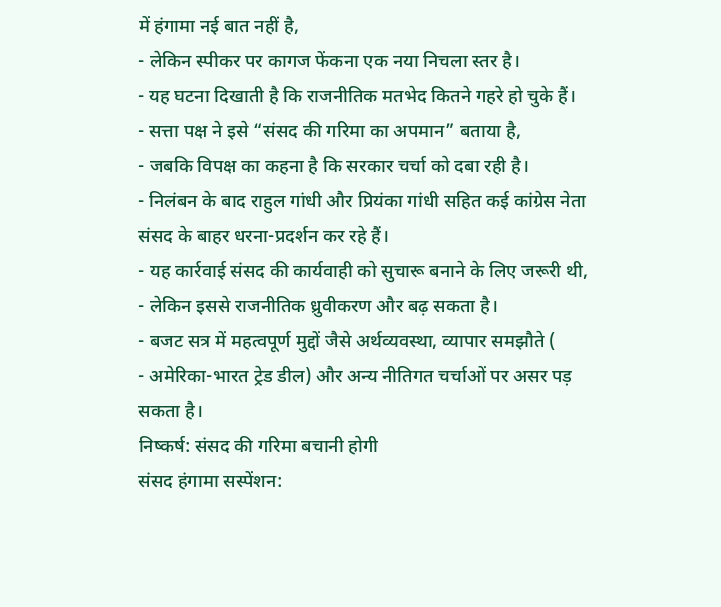में हंगामा नई बात नहीं है,
- लेकिन स्पीकर पर कागज फेंकना एक नया निचला स्तर है।
- यह घटना दिखाती है कि राजनीतिक मतभेद कितने गहरे हो चुके हैं।
- सत्ता पक्ष ने इसे “संसद की गरिमा का अपमान” बताया है,
- जबकि विपक्ष का कहना है कि सरकार चर्चा को दबा रही है।
- निलंबन के बाद राहुल गांधी और प्रियंका गांधी सहित कई कांग्रेस नेता संसद के बाहर धरना-प्रदर्शन कर रहे हैं।
- यह कार्रवाई संसद की कार्यवाही को सुचारू बनाने के लिए जरूरी थी,
- लेकिन इससे राजनीतिक ध्रुवीकरण और बढ़ सकता है।
- बजट सत्र में महत्वपूर्ण मुद्दों जैसे अर्थव्यवस्था, व्यापार समझौते (
- अमेरिका-भारत ट्रेड डील) और अन्य नीतिगत चर्चाओं पर असर पड़ सकता है।
निष्कर्ष: संसद की गरिमा बचानी होगी
संसद हंगामा सस्पेंशन: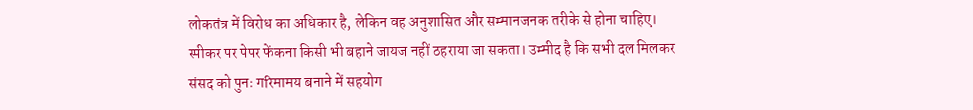लोकतंत्र में विरोध का अधिकार है, लेकिन वह अनुशासित और सम्मानजनक तरीके से होना चाहिए। स्पीकर पर पेपर फेंकना किसी भी बहाने जायज नहीं ठहराया जा सकता। उम्मीद है कि सभी दल मिलकर संसद को पुनः गरिमामय बनाने में सहयोग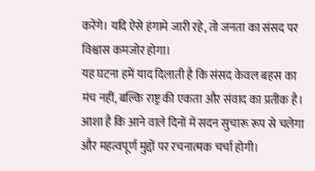करेंगे। यदि ऐसे हंगामे जारी रहे, तो जनता का संसद पर विश्वास कमजोर होगा।
यह घटना हमें याद दिलाती है कि संसद केवल बहस का मंच नहीं, बल्कि राष्ट्र की एकता और संवाद का प्रतीक है। आशा है कि आने वाले दिनों में सदन सुचारू रूप से चलेगा और महत्वपूर्ण मुद्दों पर रचनात्मक चर्चा होगी।